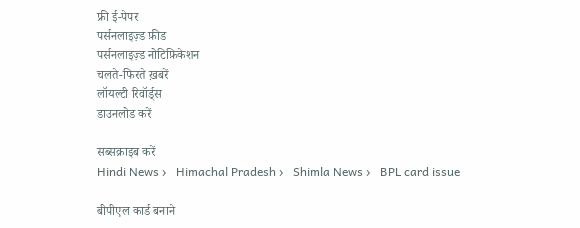फ्री ई-पेपर
पर्सनलाइज़्ड फ़ीड
पर्सनलाइज़्ड नोटिफ़िकेशन
चलते-फिरते ख़बरें
लॉयल्टी रिवॉर्ड्स
डाउनलोड करें

सब्सक्राइब करें
Hindi News ›   Himachal Pradesh ›   Shimla News ›   BPL card issue

बीपीएल कार्ड बनाने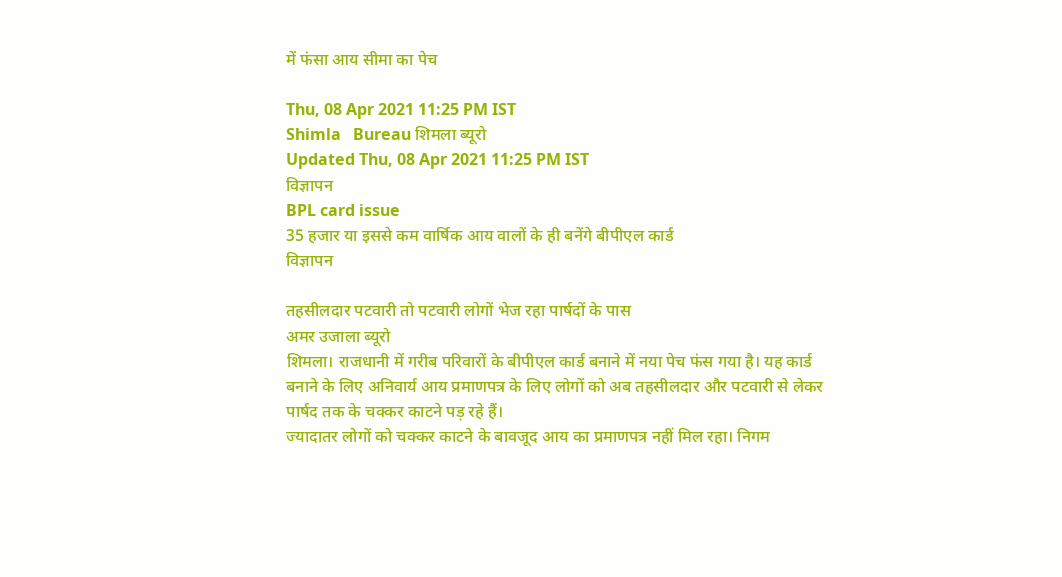में फंसा आय सीमा का पेच

Thu, 08 Apr 2021 11:25 PM IST
Shimla   Bureau शिमला ब्यूरो
Updated Thu, 08 Apr 2021 11:25 PM IST
विज्ञापन
BPL card issue
35 हजार या इससे कम वार्षिक आय वालों के ही बनेंगे बीपीएल कार्ड
विज्ञापन

तहसीलदार पटवारी तो पटवारी लोगों भेज रहा पार्षदों के पास
अमर उजाला ब्यूरो
शिमला। राजधानी में गरीब परिवारों के बीपीएल कार्ड बनाने में नया पेच फंस गया है। यह कार्ड बनाने के लिए अनिवार्य आय प्रमाणपत्र के लिए लोगों को अब तहसीलदार और पटवारी से लेकर पार्षद तक के चक्कर काटने पड़ रहे हैं।
ज्यादातर लोगों को चक्कर काटने के बावजूद आय का प्रमाणपत्र नहीं मिल रहा। निगम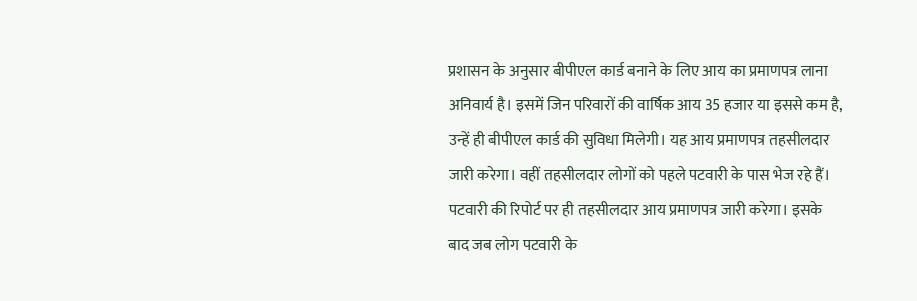प्रशासन के अनुसार बीपीएल कार्ड बनाने के लिए आय का प्रमाणपत्र लाना अनिवार्य है। इसमें जिन परिवारों की वार्षिक आय 35 हजार या इससे कम है, उन्हें ही बीपीएल कार्ड की सुविधा मिलेगी। यह आय प्रमाणपत्र तहसीलदार जारी करेगा। वहीं तहसीलदार लोगों को पहले पटवारी के पास भेज रहे हैं। पटवारी की रिपोर्ट पर ही तहसीलदार आय प्रमाणपत्र जारी करेगा। इसके बाद जब लोग पटवारी के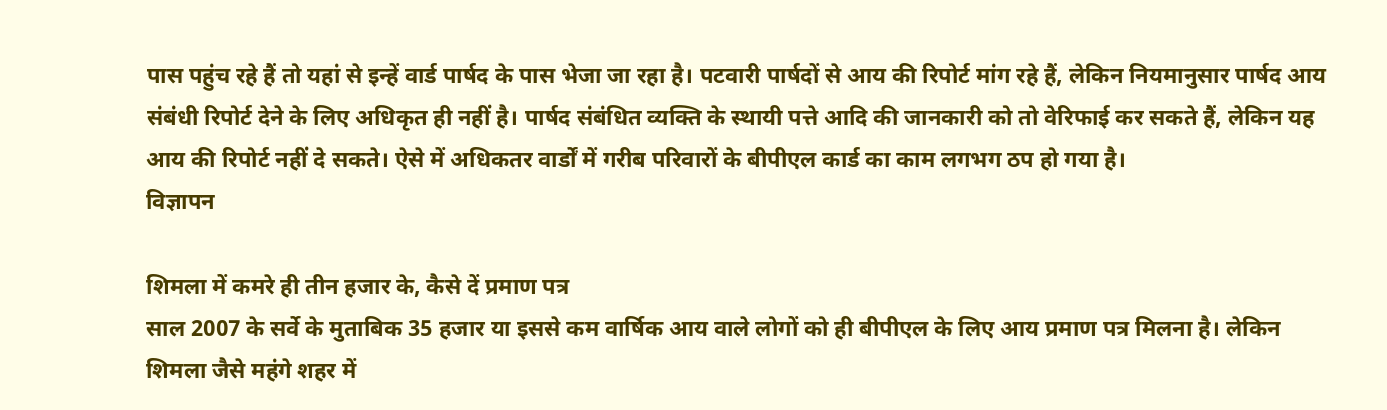पास पहुंच रहे हैं तो यहां से इन्हें वार्ड पार्षद के पास भेजा जा रहा है। पटवारी पार्षदों से आय की रिपोर्ट मांग रहे हैं, लेकिन नियमानुसार पार्षद आय संबंधी रिपोर्ट देने के लिए अधिकृत ही नहीं है। पार्षद संबंधित व्यक्ति के स्थायी पत्ते आदि की जानकारी को तो वेरिफाई कर सकते हैं, लेकिन यह आय की रिपोर्ट नहीं दे सकते। ऐसे में अधिकतर वार्डों में गरीब परिवारों के बीपीएल कार्ड का काम लगभग ठप हो गया है।
विज्ञापन

शिमला में कमरे ही तीन हजार के, कैसे दें प्रमाण पत्र
साल 2007 के सर्वे के मुताबिक 35 हजार या इससे कम वार्षिक आय वाले लोगों को ही बीपीएल के लिए आय प्रमाण पत्र मिलना है। लेकिन शिमला जैसे महंगे शहर में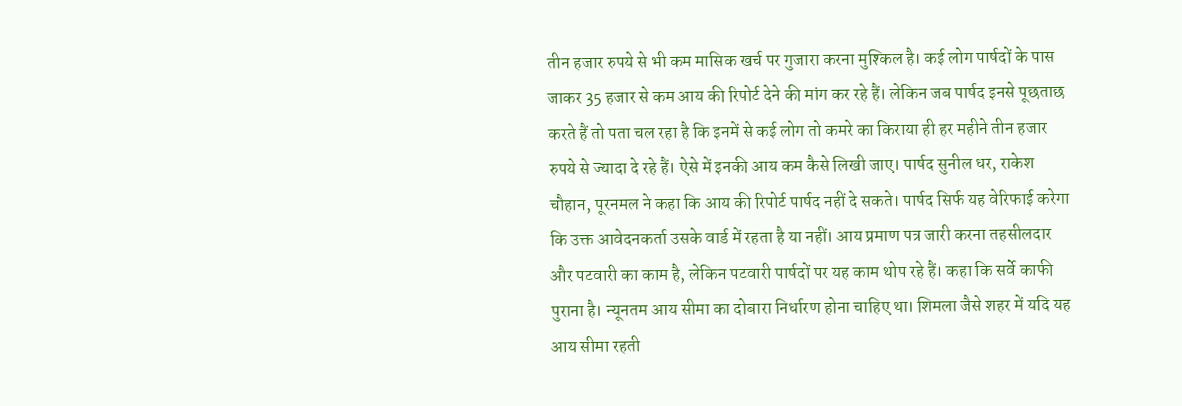तीन हजार रुपये से भी कम मासिक खर्च पर गुजारा करना मुश्किल है। कई लोग पार्षदों के पास जाकर 35 हजार से कम आय की रिपोर्ट देने की मांग कर रहे हैं। लेकिन जब पार्षद इनसे पूछताछ करते हैं तो पता चल रहा है कि इनमें से कई लोग तो कमरे का किराया ही हर महीने तीन हजार रुपये से ज्यादा दे रहे हैं। ऐसे में इनकी आय कम कैसे लिखी जाए। पार्षद सुनील धर, राकेश चौहान, पूरनमल ने कहा कि आय की रिपोर्ट पार्षद नहीं दे सकते। पार्षद सिर्फ यह वेरिफाई करेगा कि उक्त आवेदनकर्ता उसके वार्ड में रहता है या नहीं। आय प्रमाण पत्र जारी करना तहसीलदार और पटवारी का काम है, लेकिन पटवारी पार्षदों पर यह काम थोप रहे हैं। कहा कि सर्वे काफी पुराना है। न्यूनतम आय सीमा का दोबारा निर्धारण होना चाहिए था। शिमला जैसे शहर में यदि यह आय सीमा रहती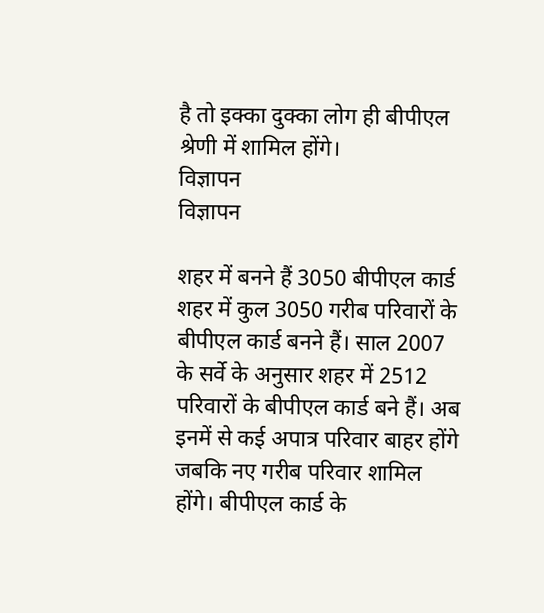है तो इक्का दुक्का लोग ही बीपीएल श्रेणी में शामिल होंगे।
विज्ञापन
विज्ञापन

शहर में बनने हैं 3050 बीपीएल कार्ड
शहर में कुल 3050 गरीब परिवारों के बीपीएल कार्ड बनने हैं। साल 2007 के सर्वे के अनुसार शहर में 2512 परिवारों के बीपीएल कार्ड बने हैं। अब इनमें से कई अपात्र परिवार बाहर होंगे जबकि नए गरीब परिवार शामिल होंगे। बीपीएल कार्ड के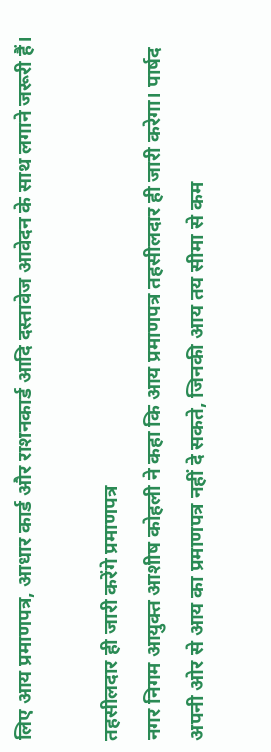लिए आय प्रमाणपत्र, आधार कार्ड और राशनकार्ड आदि दस्तावेज आवेदन के साथ लगाने जरूरी हैं।

तहसीलदार ही जारी करेंगे प्रमाणपत्र
नगर निगम आयुक्त आशीष कोहली ने कहा कि आय प्रमाणपत्र तहसीलदार ही जारी करेगा। पार्षद अपनी ओर से आय का प्रमाणपत्र नहीं दे सकते, जिनकी आय तय सीमा से कम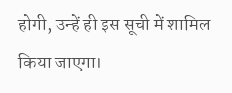होगी, उन्हें ही इस सूची में शामिल किया जाएगा।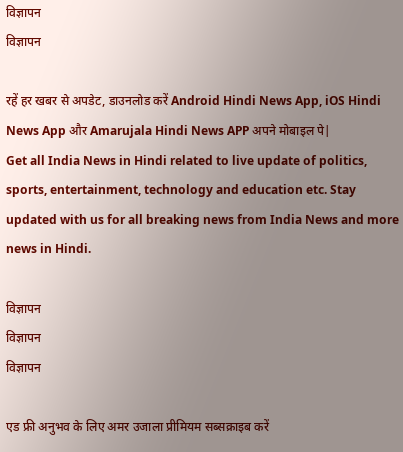विज्ञापन
विज्ञापन

रहें हर खबर से अपडेट, डाउनलोड करें Android Hindi News App, iOS Hindi News App और Amarujala Hindi News APP अपने मोबाइल पे|
Get all India News in Hindi related to live update of politics, sports, entertainment, technology and education etc. Stay updated with us for all breaking news from India News and more news in Hindi.

विज्ञापन
विज्ञापन
विज्ञापन

एड फ्री अनुभव के लिए अमर उजाला प्रीमियम सब्सक्राइब करें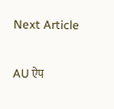Next Article

AU ऐप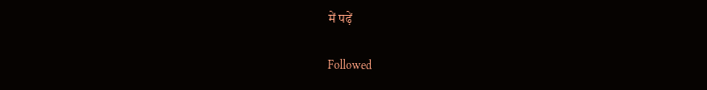में पढ़ें

Followed